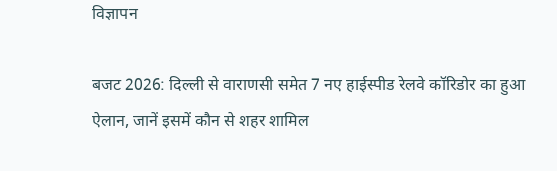विज्ञापन

बजट 2026: दिल्ली से वाराणसी समेत 7 नए हाईस्पीड रेलवे कॉरिडोर का हुआ ऐलान, जानें इसमें कौन से शहर शामिल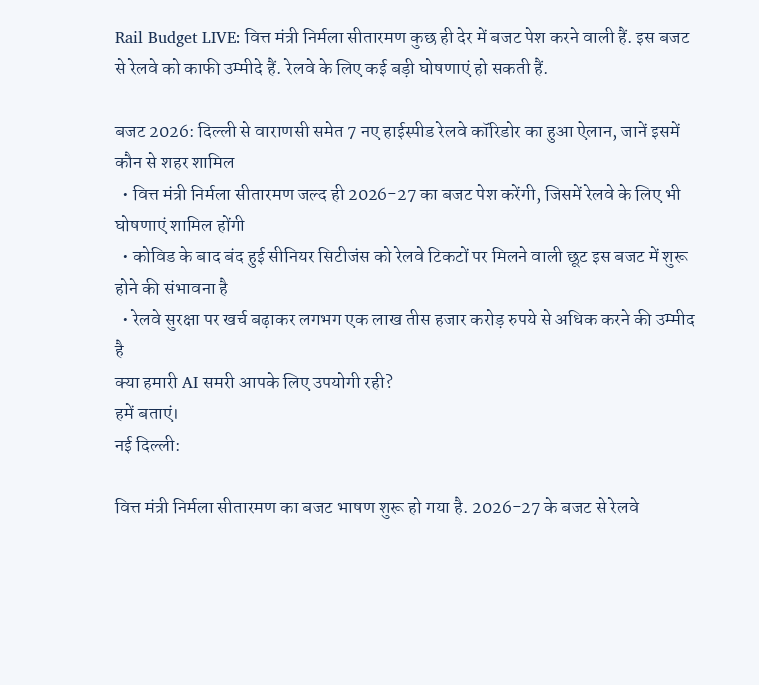Rail Budget LIVE: वित्त मंत्री निर्मला सीतारमण कुछ ही देर में बजट पेश करने वाली हैं. इस बजट से रेलवे को काफी उम्मीदे हैं. रेलवे के लिए कई बड़ी घोषणाएं हो सकती हैं.

बजट 2026: दिल्ली से वाराणसी समेत 7 नए हाईस्पीड रेलवे कॉरिडोर का हुआ ऐलान, जानें इसमें कौन से शहर शामिल
  • वित्त मंत्री निर्मला सीतारमण जल्द ही 2026-27 का बजट पेश करेंगी, जिसमें रेलवे के लिए भी घोषणाएं शामिल होंगी
  • कोविड के बाद बंद हुई सीनियर सिटीजंस को रेलवे टिकटों पर मिलने वाली छूट इस बजट में शुरू होने की संभावना है
  • रेलवे सुरक्षा पर खर्च बढ़ाकर लगभग एक लाख तीस हजार करोड़ रुपये से अधिक करने की उम्मीद है
क्या हमारी AI समरी आपके लिए उपयोगी रही?
हमें बताएं।
नई दिल्ली:

वित्त मंत्री निर्मला सीतारमण का बजट भाषण शुरू हो गया है. 2026-27 के बजट से रेलवे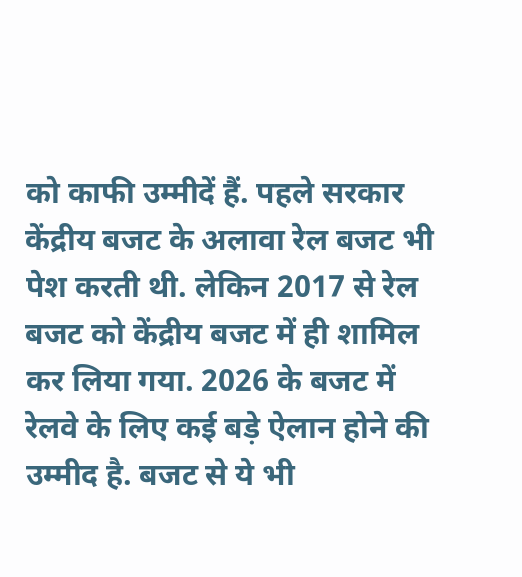को काफी उम्मीदें हैं. पहले सरकार केंद्रीय बजट के अलावा रेल बजट भी पेश करती थी. लेकिन 2017 से रेल बजट को केंद्रीय बजट में ही शामिल कर लिया गया. 2026 के बजट में रेलवे के लिए कई बड़े ऐलान होने की उम्मीद है. बजट से ये भी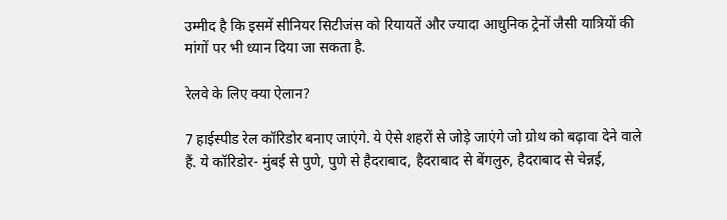उम्मीद है कि इसमें सीनियर सिटीजंस को रियायतें और ज्यादा आधुनिक ट्रेनों जैसी यात्रियों की मांगों पर भी ध्यान दिया जा सकता है.

रेलवे के लिए क्या ऐलान?

7 हाईस्पीड रेल कॉरिडोर बनाए जाएंगे. ये ऐसे शहरों से जोड़े जाएंगे जो ग्रोथ को बढ़ावा देने वाले हैं. ये कॉरिडोर- मुंबई से पुणे, पुणे से हैदराबाद, हैदराबाद से बेंगलुरु, हैदराबाद से चेन्नई,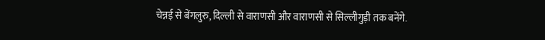चेन्नई से बेंगलुरु, दिल्ली से वाराणसी और वाराणसी से सिल्लीगुड़ी तक बनेंगे.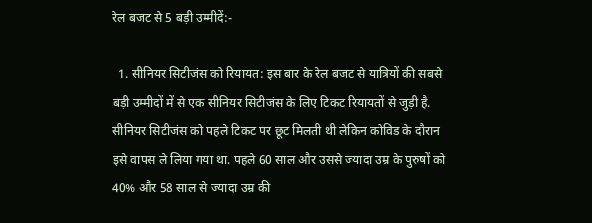रेल बजट से 5 बड़ी उम्मीदें:-

  1. सीनियर सिटीजंस को रियायत: इस बार के रेल बजट से यात्रियों की सबसे बड़ी उम्मीदों में से एक सीनियर सिटीजंस के लिए टिकट रियायतों से जुड़ी है. सीनियर सिटीजंस को पहले टिकट पर छूट मिलती थी लेकिन कोविड के दौरान इसे वापस ले लिया गया था. पहले 60 साल और उससे ज्यादा उम्र के पुरुषों को 40% और 58 साल से ज्यादा उम्र की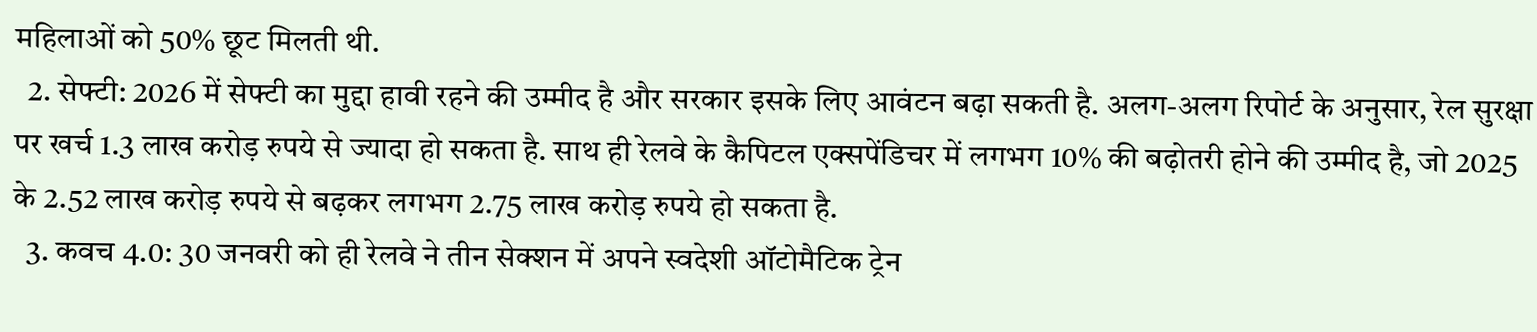महिलाओं को 50% छूट मिलती थी.
  2. सेफ्टी: 2026 में सेफ्टी का मुद्दा हावी रहने की उम्मीद है और सरकार इसके लिए आवंटन बढ़ा सकती है. अलग-अलग रिपोर्ट के अनुसार, रेल सुरक्षा पर खर्च 1.3 लाख करोड़ रुपये से ज्यादा हो सकता है. साथ ही रेलवे के कैपिटल एक्सपेंडिचर में लगभग 10% की बढ़ोतरी होने की उम्मीद है, जो 2025 के 2.52 लाख करोड़ रुपये से बढ़कर लगभग 2.75 लाख करोड़ रुपये हो सकता है.
  3. कवच 4.0: 30 जनवरी को ही रेलवे ने तीन सेक्शन में अपने स्वदेशी ऑटोमैटिक ट्रेन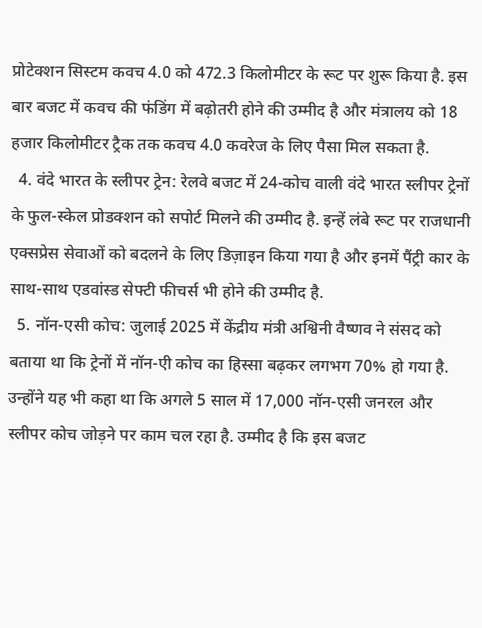प्रोटेक्शन सिस्टम कवच 4.0 को 472.3 किलोमीटर के रूट पर शुरू किया है. इस बार बजट में कवच की फंडिंग में बढ़ोतरी होने की उम्मीद है और मंत्रालय को 18 हजार किलोमीटर ट्रैक तक कवच 4.0 कवरेज के लिए पैसा मिल सकता है.
  4. वंदे भारत के स्लीपर ट्रेन: रेलवे बजट में 24-कोच वाली वंदे भारत स्लीपर ट्रेनों के फुल-स्केल प्रोडक्शन को सपोर्ट मिलने की उम्मीद है. इन्हें लंबे रूट पर राजधानी एक्सप्रेस सेवाओं को बदलने के लिए डिज़ाइन किया गया है और इनमें पैंट्री कार के साथ-साथ एडवांस्ड सेफ्टी फीचर्स भी होने की उम्मीद है.
  5. नॉन-एसी कोच: जुलाई 2025 में केंद्रीय मंत्री अश्विनी वैष्णव ने संसद को बताया था कि ट्रेनों में नॉन-एी कोच का हिस्सा बढ़कर लगभग 70% हो गया है. उन्होंने यह भी कहा था कि अगले 5 साल में 17,000 नॉन-एसी जनरल और स्लीपर कोच जोड़ने पर काम चल रहा है. उम्मीद है कि इस बजट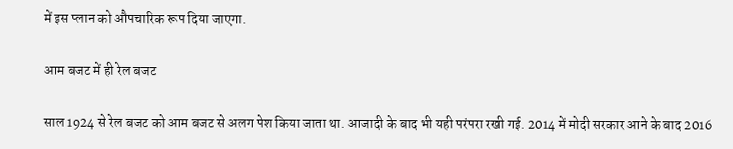में इस प्लान को औपचारिक रूप दिया जाएगा.

आम बजट में ही रेल बजट

साल 1924 से रेल बजट को आम बजट से अलग पेश किया जाता था. आजादी के बाद भी यही परंपरा रखी गई. 2014 में मोदी सरकार आने के बाद 2016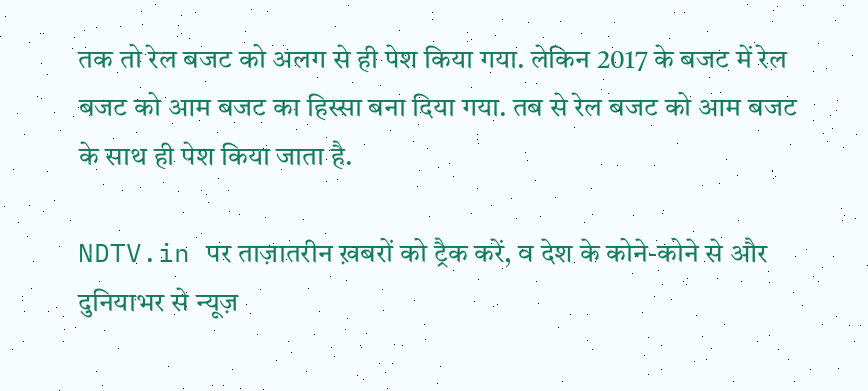तक तो रेल बजट को अलग से ही पेश किया गया. लेकिन 2017 के बजट में रेल बजट को आम बजट का हिस्सा बना दिया गया. तब से रेल बजट को आम बजट के साथ ही पेश किया जाता है.

NDTV.in पर ताज़ातरीन ख़बरों को ट्रैक करें, व देश के कोने-कोने से और दुनियाभर से न्यूज़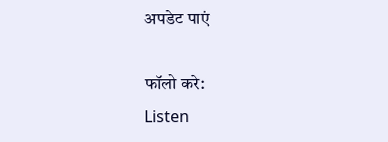अपडेट पाएं

फॉलो करे:
Listen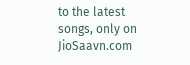to the latest songs, only on JioSaavn.com